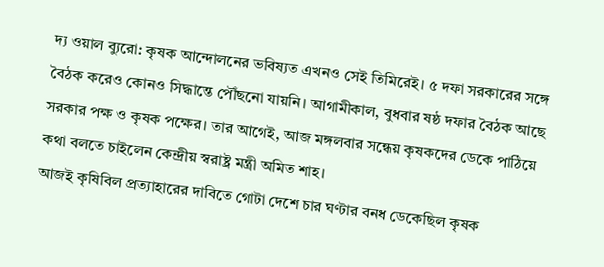দ্য ওয়াল ব্যুরো: কৃষক আন্দোলনের ভবিষ্যত এখনও সেই তিমিরেই। ৫ দফা সরকারের সঙ্গে বৈঠক করেও কোনও সিদ্ধান্তে পৌঁছনো যায়নি। আগামীকাল, বুধবার ষষ্ঠ দফার বৈঠক আছে সরকার পক্ষ ও কৃষক পক্ষের। তার আগেই, আজ মঙ্গলবার সন্ধেয় কৃষকদের ডেকে পাঠিয়ে কথা বলতে চাইলেন কেন্দ্রীয় স্বরাষ্ট্র মন্ত্রী অমিত শাহ।
আজই কৃষিবিল প্রত্যাহারের দাবিতে গোটা দেশে চার ঘণ্টার বনধ ডেকেছিল কৃষক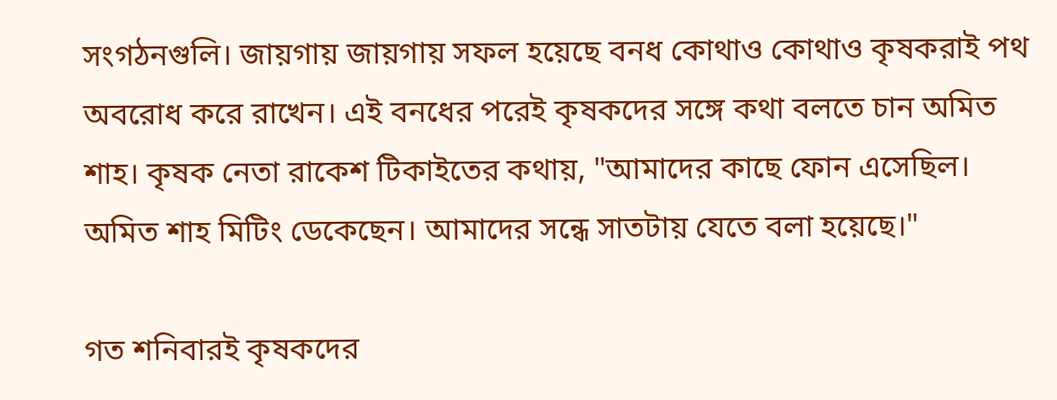সংগঠনগুলি। জায়গায় জায়গায় সফল হয়েছে বনধ কোথাও কোথাও কৃষকরাই পথ অবরোধ করে রাখেন। এই বনধের পরেই কৃষকদের সঙ্গে কথা বলতে চান অমিত শাহ। কৃষক নেতা রাকেশ টিকাইতের কথায়, "আমাদের কাছে ফোন এসেছিল। অমিত শাহ মিটিং ডেকেছেন। আমাদের সন্ধে সাতটায় যেতে বলা হয়েছে।"

গত শনিবারই কৃষকদের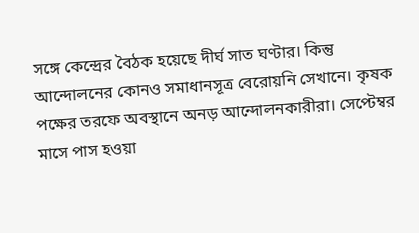সঙ্গে কেন্দ্রের বৈঠক হয়েছে দীর্ঘ সাত ঘণ্টার। কিন্তু আন্দোলনের কোনও সমাধানসূত্র বেরোয়নি সেখানে। কৃষক পক্ষের তরফে অবস্থানে অনড় আন্দোলনকারীরা। সেপ্টেম্বর মাসে পাস হওয়া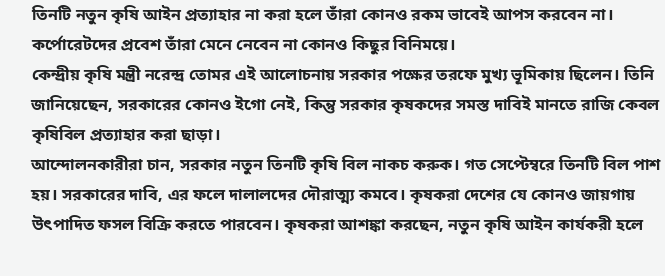তিনটি নতুন কৃষি আইন প্রত্যাহার না করা হলে তাঁরা কোনও রকম ভাবেই আপস করবেন না। কর্পোরেটদের প্রবেশ তাঁরা মেনে নেবেন না কোনও কিছুর বিনিময়ে।
কেন্দ্রীয় কৃষি মন্ত্রী নরেন্দ্র তোমর এই আলোচনায় সরকার পক্ষের তরফে মুখ্য ভূমিকায় ছিলেন। তিনি জানিয়েছেন, সরকারের কোনও ইগো নেই, কিন্তু সরকার কৃষকদের সমস্ত দাবিই মানতে রাজি কেবল কৃষিবিল প্রত্যাহার করা ছাড়া।
আন্দোলনকারীরা চান, সরকার নতুন তিনটি কৃষি বিল নাকচ করুক। গত সেপ্টেম্বরে তিনটি বিল পাশ হয়। সরকারের দাবি, এর ফলে দালালদের দৌরাত্ম্য কমবে। কৃষকরা দেশের যে কোনও জায়গায় উৎপাদিত ফসল বিক্রি করতে পারবেন। কৃষকরা আশঙ্কা করছেন, নতুন কৃষি আইন কার্যকরী হলে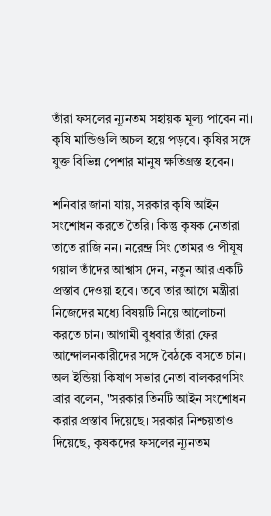তাঁরা ফসলের ন্যূনতম সহায়ক মূল্য পাবেন না। কৃষি মান্ডিগুলি অচল হয়ে পড়বে। কৃষির সঙ্গে যুক্ত বিভিন্ন পেশার মানুষ ক্ষতিগ্রস্ত হবেন।

শনিবার জানা যায়, সরকার কৃষি আইন সংশোধন করতে তৈরি। কিন্তু কৃষক নেতারা তাতে রাজি নন। নরেন্দ্র সিং তোমর ও পীযূষ গয়াল তাঁদের আশ্বাস দেন, নতুন আর একটি প্রস্তাব দেওয়া হবে। তবে তার আগে মন্ত্রীরা নিজেদের মধ্যে বিষয়টি নিয়ে আলোচনা করতে চান। আগামী বুধবার তাঁরা ফের আন্দোলনকারীদের সঙ্গে বৈঠকে বসতে চান।
অল ইন্ডিয়া কিষাণ সভার নেতা বালকরণসিং ব্রার বলেন, "সরকার তিনটি আইন সংশোধন করার প্রস্তাব দিয়েছে। সরকার নিশ্চয়তাও দিয়েছে, কৃষকদের ফসলের ন্যূনতম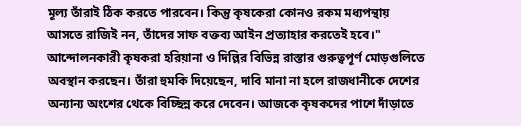মূল্য তাঁরাই ঠিক করতে পারবেন। কিন্তু কৃষকেরা কোনও রকম মধ্যপন্থায় আসতে রাজিই নন, তাঁদের সাফ বক্তব্য আইন প্রত্যাহার করতেই হবে।"
আন্দোলনকারী কৃষকরা হরিয়ানা ও দিল্লির বিভিন্ন রাস্তার গুরুত্বপূর্ণ মোড়গুলিতে অবস্থান করছেন। তাঁরা হুমকি দিয়েছেন, দাবি মানা না হলে রাজধানীকে দেশের অন্যান্য অংশের থেকে বিচ্ছিন্ন করে দেবেন। আজকে কৃষকদের পাশে দাঁড়াতে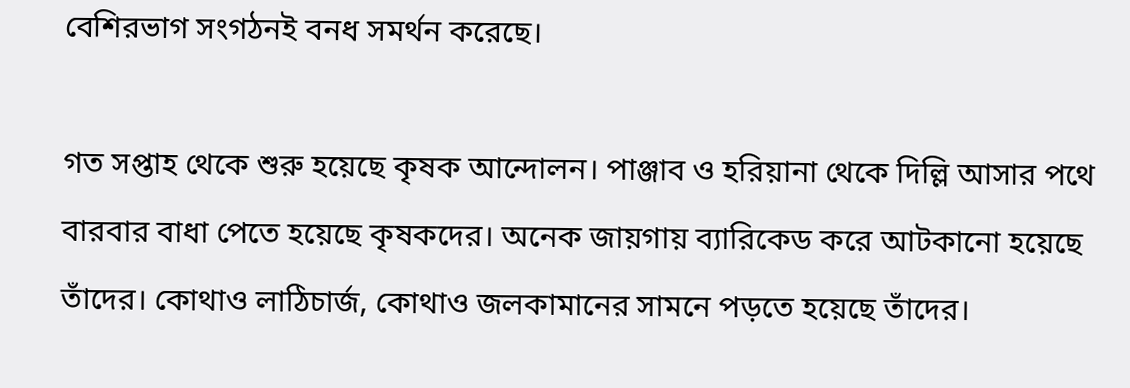বেশিরভাগ সংগঠনই বনধ সমর্থন করেছে।

গত সপ্তাহ থেকে শুরু হয়েছে কৃষক আন্দোলন। পাঞ্জাব ও হরিয়ানা থেকে দিল্লি আসার পথে বারবার বাধা পেতে হয়েছে কৃষকদের। অনেক জায়গায় ব্যারিকেড করে আটকানো হয়েছে তাঁদের। কোথাও লাঠিচার্জ, কোথাও জলকামানের সামনে পড়তে হয়েছে তাঁদের।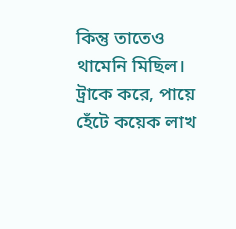কিন্তু তাতেও থামেনি মিছিল। ট্রাকে করে, পায়ে হেঁটে কয়েক লাখ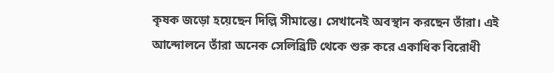কৃষক জড়ো হয়েছেন দিল্লি সীমান্তে। সেখানেই অবস্থান করছেন তাঁরা। এই আন্দোলনে তাঁরা অনেক সেলিব্রিটি থেকে শুরু করে একাধিক বিরোধী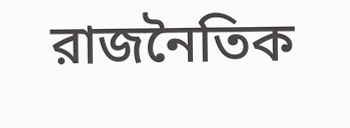রাজনৈতিক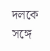দলকে সঙ্গে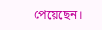পেয়েছেন।